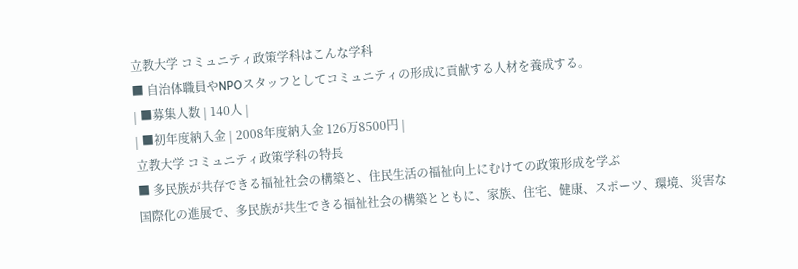立教大学 コミュニティ政策学科はこんな学科
■ 自治体職員やNPOスタッフとしてコミュニティの形成に貢献する人材を養成する。
| ■募集人数 | 140人 |
| ■初年度納入金 | 2008年度納入金 126万8500円 |
立教大学 コミュニティ政策学科の特長
■ 多民族が共存できる福祉社会の構築と、住民生活の福祉向上にむけての政策形成を学ぶ
国際化の進展で、多民族が共生できる福祉社会の構築とともに、家族、住宅、健康、スポーツ、環境、災害な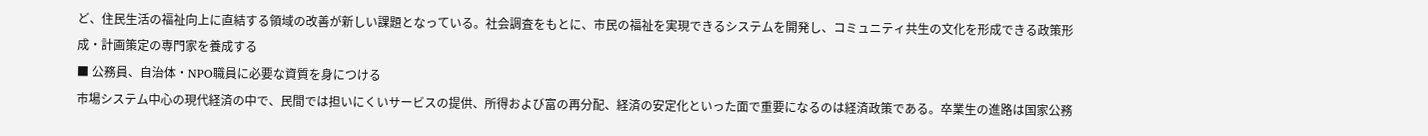ど、住民生活の福祉向上に直結する領域の改善が新しい課題となっている。社会調査をもとに、市民の福祉を実現できるシステムを開発し、コミュニティ共生の文化を形成できる政策形成・計画策定の専門家を養成する
■ 公務員、自治体・NPO職員に必要な資質を身につける
市場システム中心の現代経済の中で、民間では担いにくいサービスの提供、所得および富の再分配、経済の安定化といった面で重要になるのは経済政策である。卒業生の進路は国家公務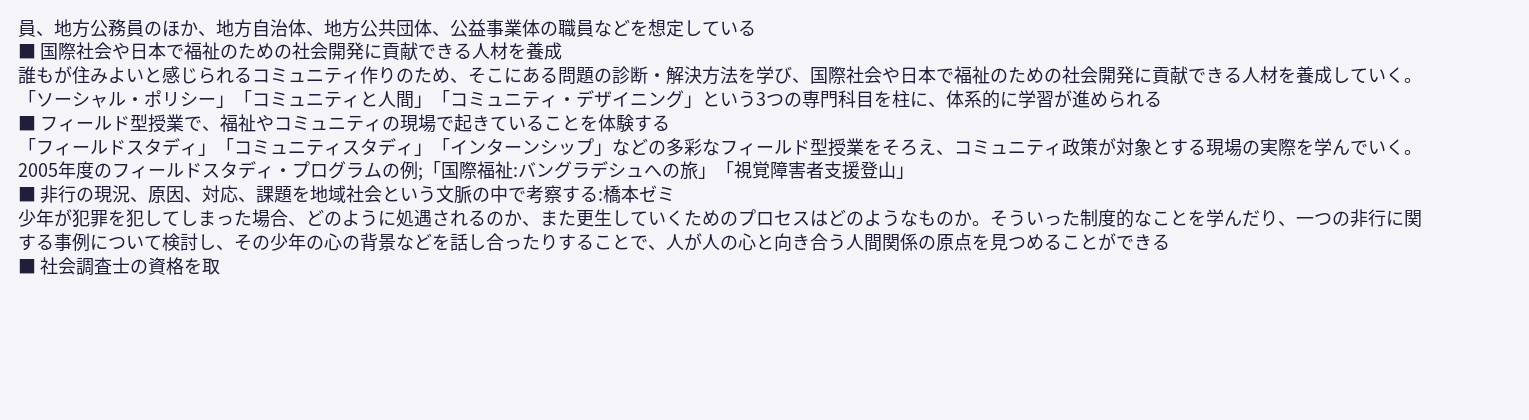員、地方公務員のほか、地方自治体、地方公共団体、公益事業体の職員などを想定している
■ 国際社会や日本で福祉のための社会開発に貢献できる人材を養成
誰もが住みよいと感じられるコミュニティ作りのため、そこにある問題の診断・解決方法を学び、国際社会や日本で福祉のための社会開発に貢献できる人材を養成していく。「ソーシャル・ポリシー」「コミュニティと人間」「コミュニティ・デザイニング」という3つの専門科目を柱に、体系的に学習が進められる
■ フィールド型授業で、福祉やコミュニティの現場で起きていることを体験する
「フィールドスタディ」「コミュニティスタディ」「インターンシップ」などの多彩なフィールド型授業をそろえ、コミュニティ政策が対象とする現場の実際を学んでいく。2005年度のフィールドスタディ・プログラムの例;「国際福祉:バングラデシュへの旅」「視覚障害者支援登山」
■ 非行の現況、原因、対応、課題を地域社会という文脈の中で考察する:橋本ゼミ
少年が犯罪を犯してしまった場合、どのように処遇されるのか、また更生していくためのプロセスはどのようなものか。そういった制度的なことを学んだり、一つの非行に関する事例について検討し、その少年の心の背景などを話し合ったりすることで、人が人の心と向き合う人間関係の原点を見つめることができる
■ 社会調査士の資格を取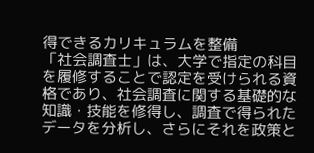得できるカリキュラムを整備
「社会調査士」は、大学で指定の科目を履修することで認定を受けられる資格であり、社会調査に関する基礎的な知識・技能を修得し、調査で得られたデータを分析し、さらにそれを政策と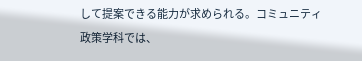して提案できる能力が求められる。コミュニティ政策学科では、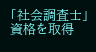「社会調査士」資格を取得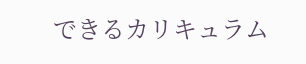できるカリキュラム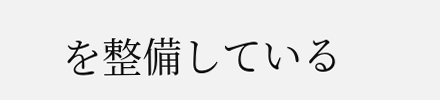を整備している